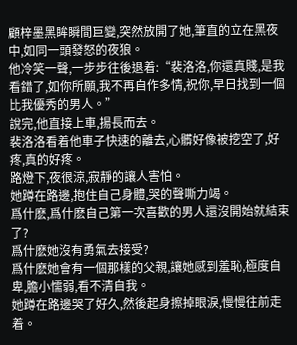顧梓墨黑眸瞬間巨變,突然放開了她,筆直的立在黑夜中,如同一頭發怒的夜狼。
他冷笑一聲,一步步往後退着:“裴洛洛,你還真賤,是我看錯了,如你所願,我不再自作多情,祝你,早日找到一個比我優秀的男人。”
說完,他直接上車,揚長而去。
裴洛洛看着他車子快速的離去,心髒好像被挖空了,好疼,真的好疼。
路燈下,夜很涼,寂靜的讓人害怕。
她蹲在路邊,抱住自己身體,哭的聲嘶力竭。
爲什麽,爲什麽自己第一次喜歡的男人還沒開始就結束了?
爲什麽她沒有勇氣去接受?
爲什麽她會有一個那樣的父親,讓她感到羞恥,極度自卑,膽小懦弱,看不清自我。
她蹲在路邊哭了好久,然後起身擦掉眼淚,慢慢往前走着。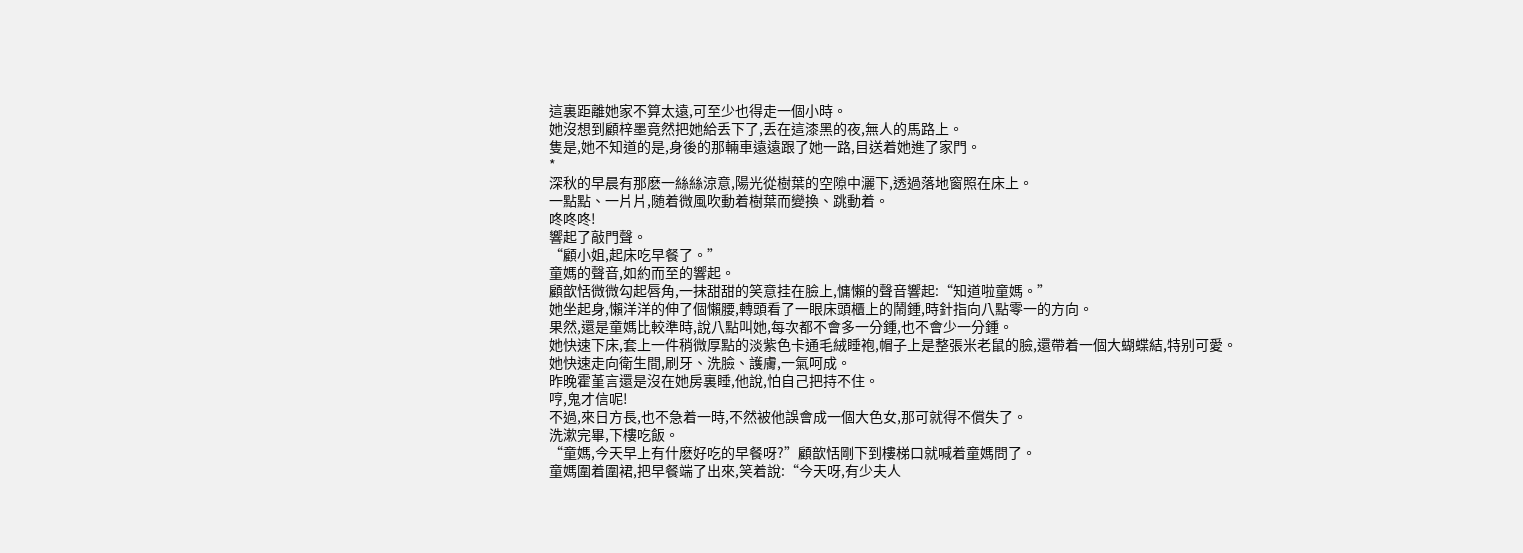這裏距離她家不算太遠,可至少也得走一個小時。
她沒想到顧梓墨竟然把她給丢下了,丢在這漆黑的夜,無人的馬路上。
隻是,她不知道的是,身後的那輛車遠遠跟了她一路,目送着她進了家門。
*
深秋的早晨有那麽一絲絲涼意,陽光從樹葉的空隙中灑下,透過落地窗照在床上。
一點點、一片片,随着微風吹動着樹葉而變換、跳動着。
咚咚咚!
響起了敲門聲。
“顧小姐,起床吃早餐了。”
童媽的聲音,如約而至的響起。
顧歆恬微微勾起唇角,一抹甜甜的笑意挂在臉上,慵懶的聲音響起:“知道啦童媽。”
她坐起身,懶洋洋的伸了個懶腰,轉頭看了一眼床頭櫃上的鬧鍾,時針指向八點零一的方向。
果然,還是童媽比較準時,說八點叫她,每次都不會多一分鍾,也不會少一分鍾。
她快速下床,套上一件稍微厚點的淡紫色卡通毛絨睡袍,帽子上是整張米老鼠的臉,還帶着一個大蝴蝶結,特别可愛。
她快速走向衛生間,刷牙、洗臉、護膚,一氣呵成。
昨晚霍堇言還是沒在她房裏睡,他說,怕自己把持不住。
哼,鬼才信呢!
不過,來日方長,也不急着一時,不然被他誤會成一個大色女,那可就得不償失了。
洗漱完畢,下樓吃飯。
“童媽,今天早上有什麽好吃的早餐呀?”顧歆恬剛下到樓梯口就喊着童媽問了。
童媽圍着圍裙,把早餐端了出來,笑着說:“今天呀,有少夫人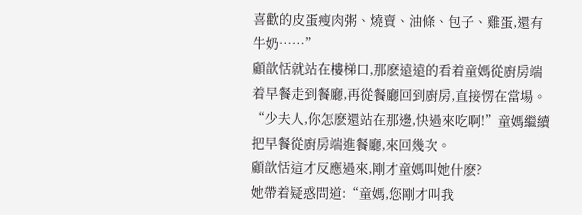喜歡的皮蛋瘦肉粥、燒賣、油條、包子、雞蛋,還有牛奶……”
顧歆恬就站在樓梯口,那麽遠遠的看着童媽從廚房端着早餐走到餐廳,再從餐廳回到廚房,直接愣在當場。
“少夫人,你怎麽還站在那邊,快過來吃啊!”童媽繼續把早餐從廚房端進餐廳,來回幾次。
顧歆恬這才反應過來,剛才童媽叫她什麽?
她帶着疑惑問道:“童媽,您剛才叫我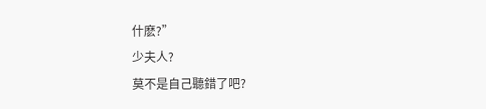什麽?”
少夫人?
莫不是自己聽錯了吧?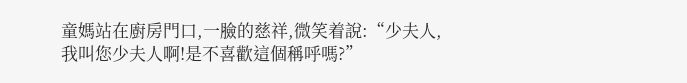童媽站在廚房門口,一臉的慈祥,微笑着說:“少夫人,我叫您少夫人啊!是不喜歡這個稱呼嗎?”